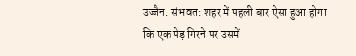उज्जैन. संभवत: शहर में पहली बार ऐसा हुआ होगा कि एक पेड़ गिरने पर उसमें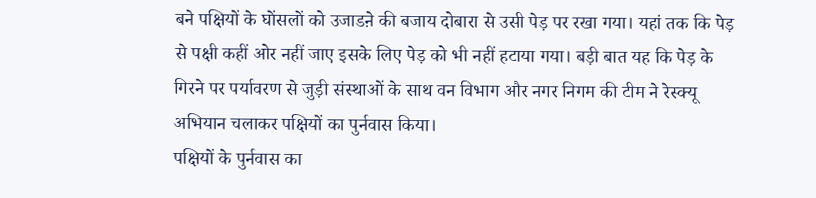बने पक्षियों के घोंसलों को उजाडऩे की बजाय दोबारा से उसी पेड़ पर रखा गया। यहां तक कि पेड़ से पक्षी कहीं ओर नहीं जाए इसके लिए पेड़ को भी नहीं हटाया गया। बड़ी बात यह कि पेड़ के गिरने पर पर्यावरण से जुड़ी संस्थाओं के साथ वन विभाग और नगर निगम की टीम ने रेस्क्यू अभियान चलाकर पक्षियों का पुर्नवास किया।
पक्षियों के पुर्नवास का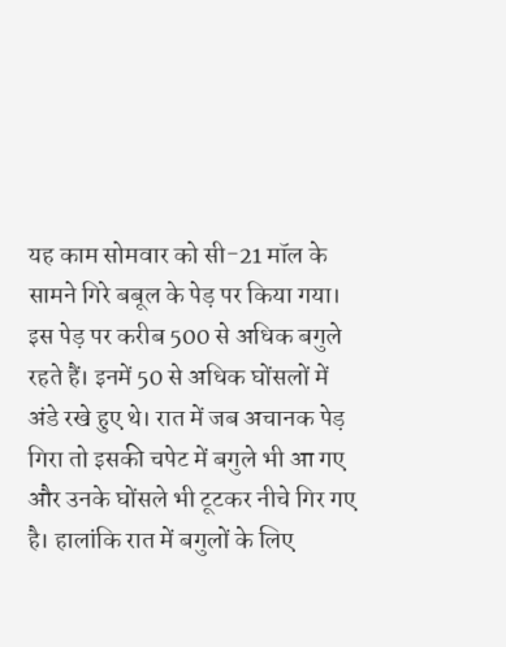यह काम सोमवार को सी-21 मॉल के सामने गिरे बबूल के पेड़ पर किया गया। इस पेड़ पर करीब 500 से अधिक बगुले रहते हैं। इनमें 50 से अधिक घोंसलों में अंडे रखे हुए थे। रात में जब अचानक पेड़ गिरा तो इसकी चपेट में बगुले भी आ गए और उनके घोंसले भी टूटकर नीचे गिर गए है। हालांकि रात में बगुलों के लिए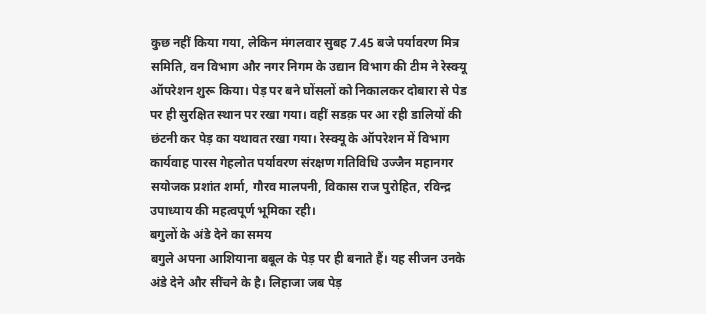कुछ नहीं किया गया, लेकिन मंगलवार सुबह 7.45 बजे पर्यावरण मित्र समिति, वन विभाग और नगर निगम के उद्यान विभाग की टीम ने रेस्क्यू ऑपरेशन शुरू किया। पेड़ पर बने घोंसलों को निकालकर दोबारा से पेड पर ही सुरक्षित स्थान पर रखा गया। वहीं सडक़ पर आ रही डालियों की छंटनी कर पेड़ का यथावत रखा गया। रेस्क्यू के ऑपरेशन में विभाग कार्यवाह पारस गेहलोत पर्यावरण संरक्षण गतिविधि उज्जैन महानगर सयोजक प्रशांत शर्मा, गौरव मालपनी, विकास राज पुरोहित, रविन्द्र उपाध्याय की महत्वपूर्ण भूमिका रही।
बगुलों के अंडे देने का समय
बगुले अपना आशियाना बबूल के पेड़ पर ही बनाते हैं। यह सीजन उनके अंडे देने और सींचने के है। लिहाजा जब पेड़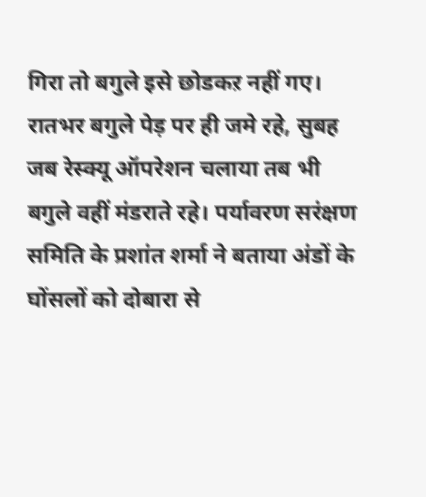गिरा तो बगुले इसे छोडकऱ नहीं गए। रातभर बगुले पेड़ पर ही जमे रहे, सुबह जब रेस्क्यू ऑपरेशन चलाया तब भी बगुले वहीं मंडराते रहे। पर्यावरण सरंक्षण समिति के प्रशांत शर्मा ने बताया अंडों के घोंसलों को दोबारा से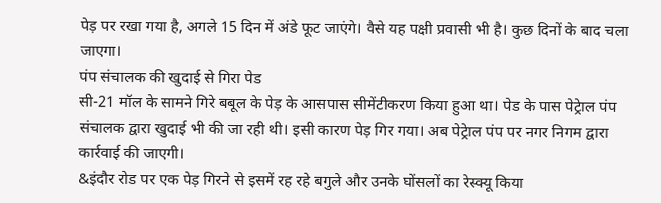पेड़ पर रखा गया है, अगले 15 दिन में अंडे फूट जाएंगे। वैसे यह पक्षी प्रवासी भी है। कुछ दिनों के बाद चला जाएगा।
पंप संचालक की खुदाई से गिरा पेड
सी-21 मॉल के सामने गिरे बबूल के पेड़ के आसपास सीमेंटीकरण किया हुआ था। पेड के पास पेट्रेाल पंप संचालक द्वारा खुदाई भी की जा रही थी। इसी कारण पेड़ गिर गया। अब पेट्रेाल पंप पर नगर निगम द्वारा कार्रवाई की जाएगी।
&इंदौर रोड पर एक पेड़ गिरने से इसमें रह रहे बगुले और उनके घोंसलों का रेस्क्यू किया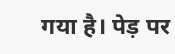गया है। पेड़ पर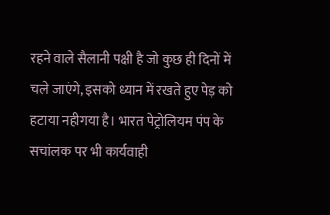रहने वाले सैलानी पक्षी है जो कुछ ही दिनों में चले जाएंगे, इसको ध्यान में रखते हुए पेड़ को हटाया नहीगया है। भारत पेट्रोलियम पंप के सचांलक पर भी कार्यवाही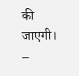की जाएगी।
–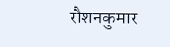रौशनकुमार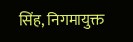सिंह, निगमायुक्त